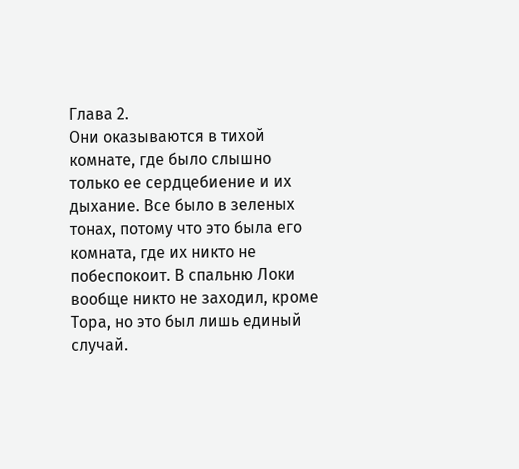Глава 2.
Они оказываются в тихой комнате, где было слышно только ее сердцебиение и их дыхание. Все было в зеленых тонах, потому что это была его комната, где их никто не побеспокоит. В спальню Локи вообще никто не заходил, кроме Тора, но это был лишь единый случай.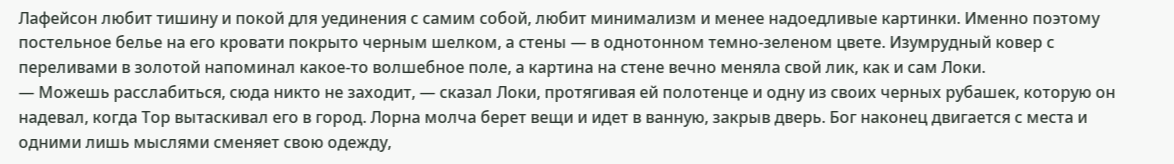Лафейсон любит тишину и покой для уединения с самим собой, любит минимализм и менее надоедливые картинки. Именно поэтому постельное белье на его кровати покрыто черным шелком, а стены — в однотонном темно-зеленом цвете. Изумрудный ковер с переливами в золотой напоминал какое-то волшебное поле, а картина на стене вечно меняла свой лик, как и сам Локи.
— Можешь расслабиться, сюда никто не заходит, — сказал Локи, протягивая ей полотенце и одну из своих черных рубашек, которую он надевал, когда Тор вытаскивал его в город. Лорна молча берет вещи и идет в ванную, закрыв дверь. Бог наконец двигается с места и одними лишь мыслями сменяет свою одежду,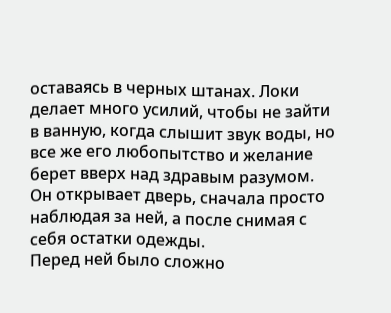оставаясь в черных штанах. Локи делает много усилий, чтобы не зайти в ванную, когда слышит звук воды, но все же его любопытство и желание берет вверх над здравым разумом. Он открывает дверь, сначала просто наблюдая за ней, а после снимая с себя остатки одежды.
Перед ней было сложно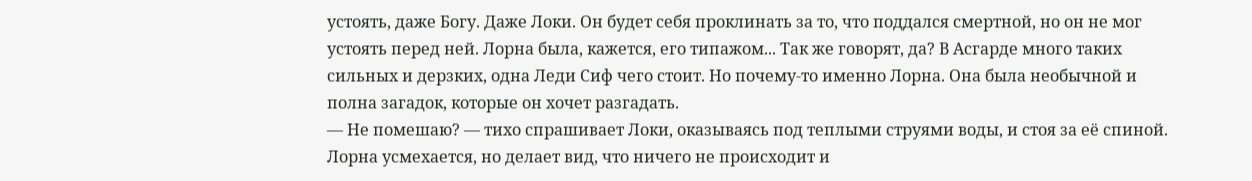устоять, даже Богу. Даже Локи. Он будет себя проклинать за то, что поддался смертной, но он не мог устоять перед ней. Лорна была, кажется, его типажом... Так же говорят, да? В Асгарде много таких сильных и дерзких, одна Леди Сиф чего стоит. Но почему-то именно Лорна. Она была необычной и полна загадок, которые он хочет разгадать.
— Не помешаю? — тихо спрашивает Локи, оказываясь под теплыми струями воды, и стоя за её спиной. Лорна усмехается, но делает вид, что ничего не происходит и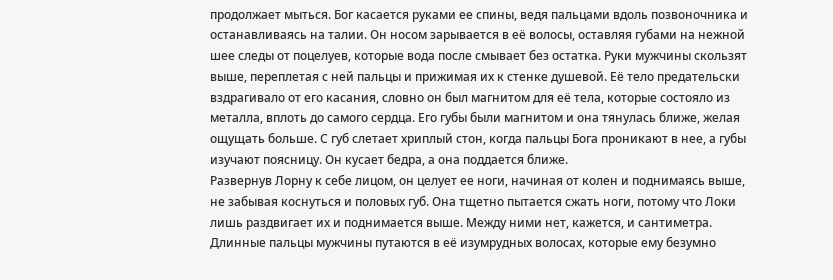продолжает мыться. Бог касается руками ее спины, ведя пальцами вдоль позвоночника и останавливаясь на талии. Он носом зарывается в её волосы, оставляя губами на нежной шее следы от поцелуев, которые вода после смывает без остатка. Руки мужчины скользят выше, переплетая с ней пальцы и прижимая их к стенке душевой. Её тело предательски вздрагивало от его касания, словно он был магнитом для её тела, которые состояло из металла, вплоть до самого сердца. Его губы были магнитом и она тянулась ближе, желая ощущать больше. С губ слетает хриплый стон, когда пальцы Бога проникают в нее, а губы изучают поясницу. Он кусает бедра, а она поддается ближе.
Развернув Лорну к себе лицом, он целует ее ноги, начиная от колен и поднимаясь выше, не забывая коснуться и половых губ. Она тщетно пытается сжать ноги, потому что Локи лишь раздвигает их и поднимается выше. Между ними нет, кажется, и сантиметра. Длинные пальцы мужчины путаются в её изумрудных волосах, которые ему безумно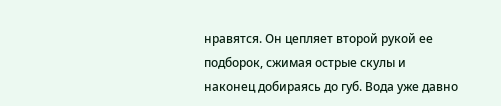нравятся. Он цепляет второй рукой ее подборок, сжимая острые скулы и наконец добираясь до губ. Вода уже давно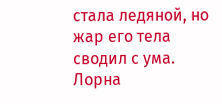стала ледяной, но жар его тела сводил с ума. Лорна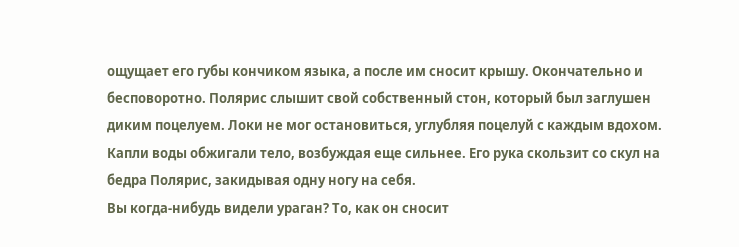ощущает его губы кончиком языка, а после им сносит крышу. Окончательно и бесповоротно. Полярис слышит свой собственный стон, который был заглушен диким поцелуем. Локи не мог остановиться, углубляя поцелуй с каждым вдохом. Капли воды обжигали тело, возбуждая еще сильнее. Его рука скользит со скул на бедра Полярис, закидывая одну ногу на себя.
Вы когда-нибудь видели ураган? То, как он сносит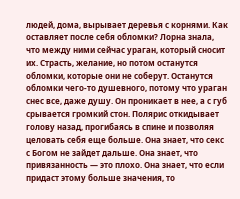людей, дома, вырывает деревья с корнями. Как оставляет после себя обломки? Лорна знала, что между ними сейчас ураган, который сносит их. Страсть, желание, но потом останутся обломки, которые они не соберут. Останутся обломки чего-то душевного, потому что ураган снес все, даже душу. Он проникает в нее, а с губ срывается громкий стон. Полярис откидывает голову назад, прогибаясь в спине и позволяя целовать себя еще больше. Она знает, что секс с Богом не зайдет дальше. Она знает, что привязанность — это плохо. Она знает, что если придаст этому больше значения, то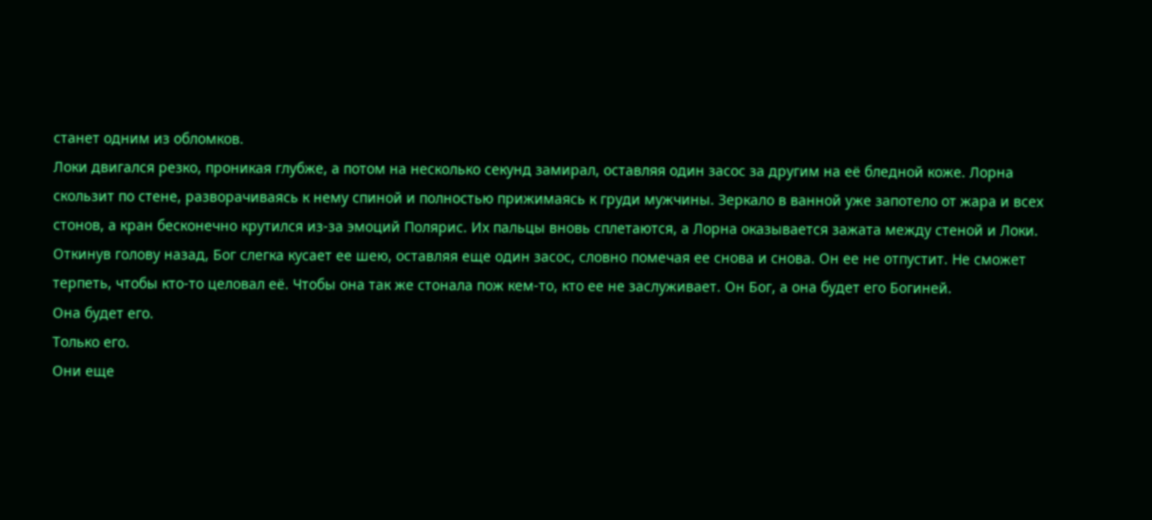станет одним из обломков.
Локи двигался резко, проникая глубже, а потом на несколько секунд замирал, оставляя один засос за другим на её бледной коже. Лорна скользит по стене, разворачиваясь к нему спиной и полностью прижимаясь к груди мужчины. Зеркало в ванной уже запотело от жара и всех стонов, а кран бесконечно крутился из-за эмоций Полярис. Их пальцы вновь сплетаются, а Лорна оказывается зажата между стеной и Локи. Откинув голову назад, Бог слегка кусает ее шею, оставляя еще один засос, словно помечая ее снова и снова. Он ее не отпустит. Не сможет терпеть, чтобы кто-то целовал её. Чтобы она так же стонала пож кем-то, кто ее не заслуживает. Он Бог, а она будет его Богиней.
Она будет его.
Только его.
Они еще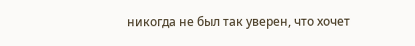никогда не был так уверен, что хочет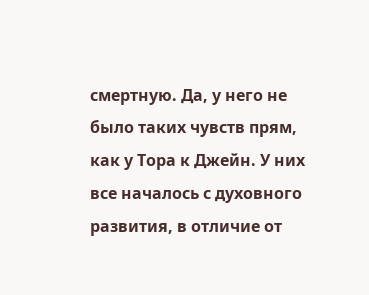смертную. Да, у него не было таких чувств прям, как у Тора к Джейн. У них все началось с духовного развития, в отличие от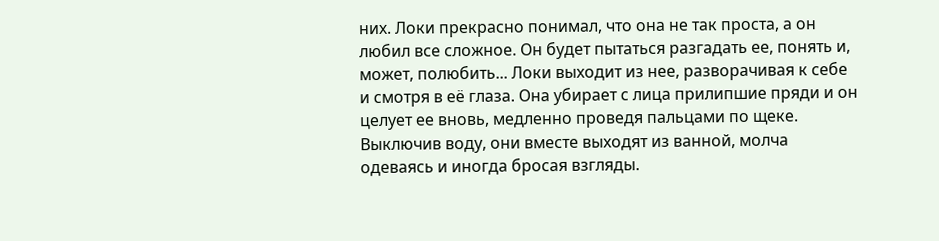них. Локи прекрасно понимал, что она не так проста, а он любил все сложное. Он будет пытаться разгадать ее, понять и, может, полюбить... Локи выходит из нее, разворачивая к себе и смотря в её глаза. Она убирает с лица прилипшие пряди и он целует ее вновь, медленно проведя пальцами по щеке. Выключив воду, они вместе выходят из ванной, молча одеваясь и иногда бросая взгляды.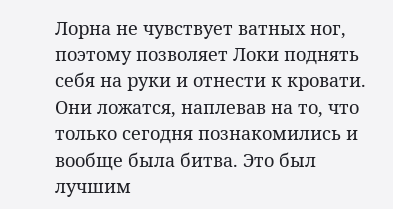Лорна не чувствует ватных ног, поэтому позволяет Локи поднять себя на руки и отнести к кровати. Они ложатся, наплевав на то, что только сегодня познакомились и вообще была битва. Это был лучшим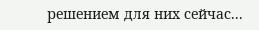решением для них сейчас...